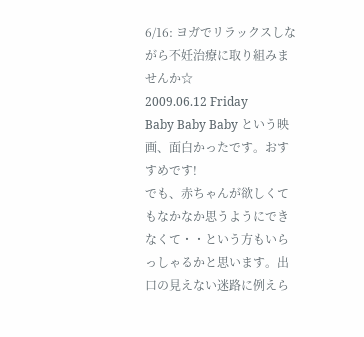6/16: ヨガでリラックスしながら不妊治療に取り組みませんか☆
2009.06.12 Friday
Baby Baby Baby という映画、面白かったです。おすすめです!
でも、赤ちゃんが欲しくてもなかなか思うようにできなくて・・という方もいらっしゃるかと思います。出口の見えない迷路に例えら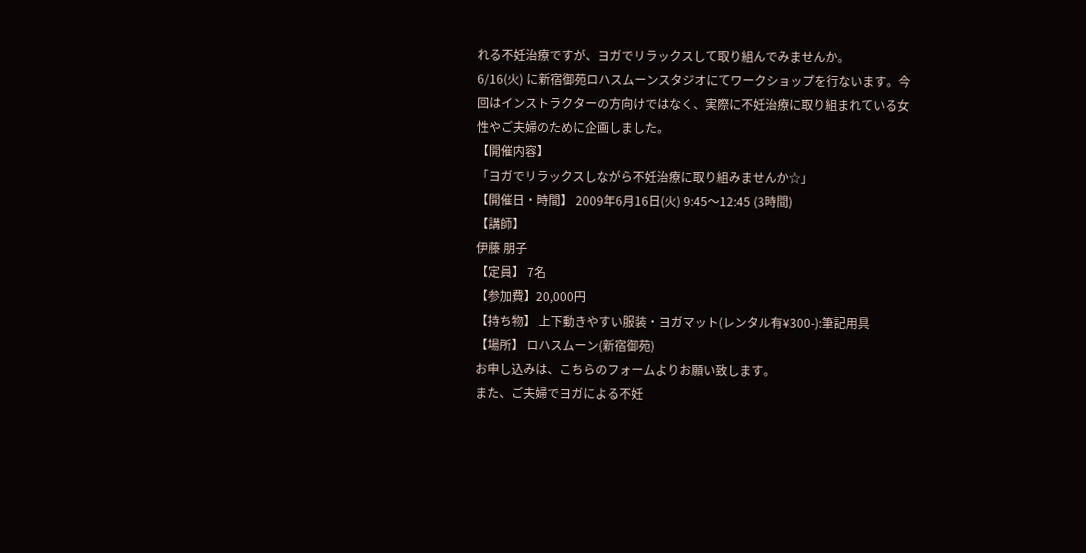れる不妊治療ですが、ヨガでリラックスして取り組んでみませんか。
6/16(火) に新宿御苑ロハスムーンスタジオにてワークショップを行ないます。今回はインストラクターの方向けではなく、実際に不妊治療に取り組まれている女性やご夫婦のために企画しました。
【開催内容】
「ヨガでリラックスしながら不妊治療に取り組みませんか☆」
【開催日・時間】 2009年6月16日(火) 9:45〜12:45 (3時間)
【講師】
伊藤 朋子
【定員】 7名
【参加費】20,000円
【持ち物】 上下動きやすい服装・ヨガマット(レンタル有¥300-):筆記用具
【場所】 ロハスムーン(新宿御苑)
お申し込みは、こちらのフォームよりお願い致します。
また、ご夫婦でヨガによる不妊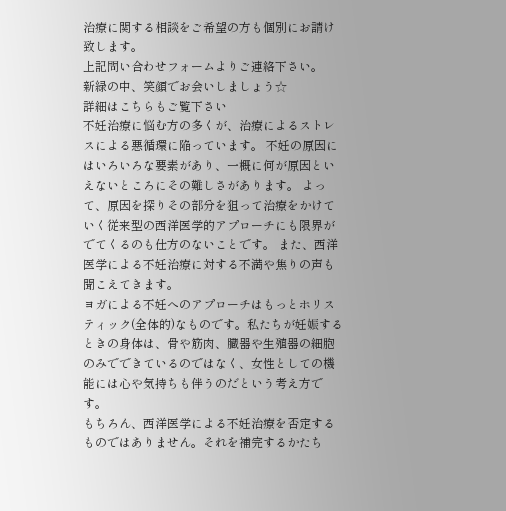治療に関する相談をご希望の方も個別にお請け致します。
上記問い合わせフォームよりご連絡下さい。
新緑の中、笑顔でお会いしましょう☆
詳細はこちらもご覧下さい
不妊治療に悩む方の多くが、治療によるストレスによる悪循環に陥っています。 不妊の原因にはいろいろな要素があり、一概に何が原因といえないところにその難しさがあります。 よって、原因を探りその部分を狙って治療をかけていく従来型の西洋医学的アプローチにも限界がでてくるのも仕方のないことです。 また、西洋医学による不妊治療に対する不満や焦りの声も聞こえてきます。
ヨガによる不妊へのアプローチはもっとホリスティック(全体的)なものです。私たちが妊娠するときの身体は、骨や筋肉、臓器や生殖器の細胞のみでできているのではなく、女性としての機能には心や気持ちも伴うのだという考え方です。
もちろん、西洋医学による不妊治療を否定するものではありません。それを補完するかたち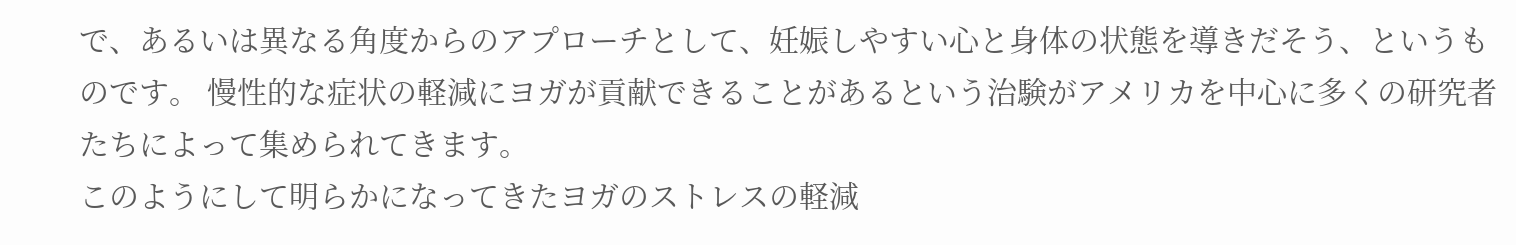で、あるいは異なる角度からのアプローチとして、妊娠しやすい心と身体の状態を導きだそう、というものです。 慢性的な症状の軽減にヨガが貢献できることがあるという治験がアメリカを中心に多くの研究者たちによって集められてきます。
このようにして明らかになってきたヨガのストレスの軽減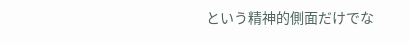という精神的側面だけでな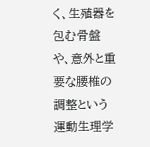く、生殖器を包む骨盤や、意外と重要な腰椎の調整という運動生理学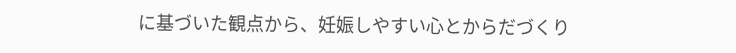に基づいた観点から、妊娠しやすい心とからだづくり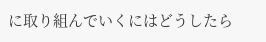に取り組んでいくにはどうしたら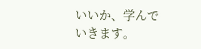いいか、学んでいきます。